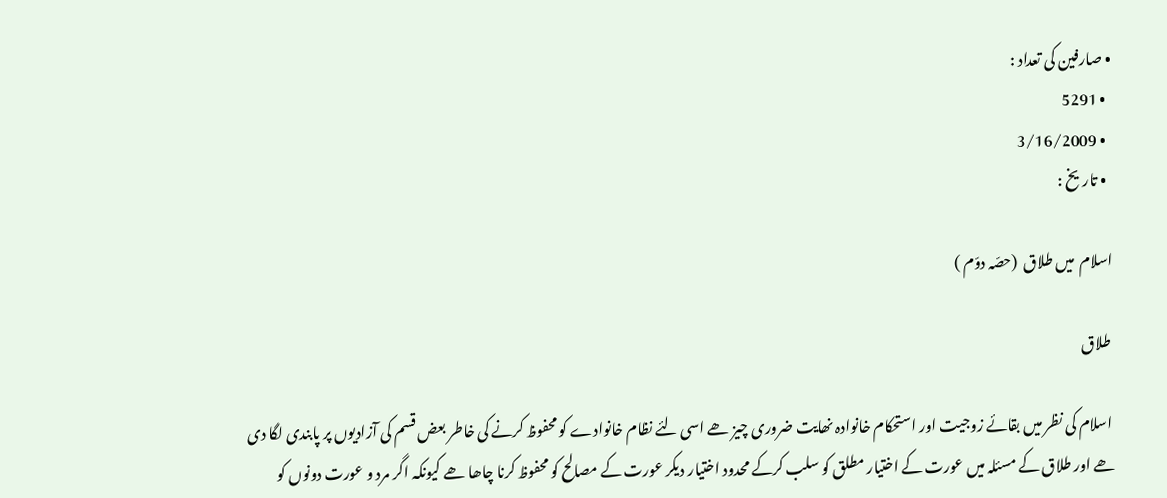• صارفین کی تعداد :
  • 5291
  • 3/16/2009
  • تاريخ :

اسلام  میں طلاق  (حصّہ دوّم )

 طلاق

 اسلام کی نظر میں بقائے زوجیت اور استحکام خانوادہ نھایت ضروری چیز ھے اسی لئے نظام خانوادے کو محفوظ کرنے کی خاطر بعض قسم کی آزادیوں پر پابندی لگا دی ھے اور طلاق کے مسئلہ میں عورت کے اختیار مطلق کو سلب کرکے محدود اختیار دیکر عورت کے مصالح کو محفوظ کرنا چاھا ھے کیونکہ اگر مرد و عورت دونوں کو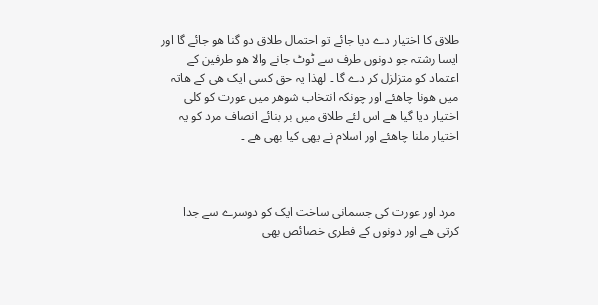طلاق کا اختیار دے دیا جائے تو احتمال طلاق دو گنا ھو جائے گا اور ایسا رشتہ جو دونوں طرف سے ٹوٹ جانے والا ھو طرفین کے اعتماد کو متزلزل کر دے گا ۔ لھذا یہ حق کسی ایک ھی کے ھاتہ میں ھونا چاھئے اور چونکہ انتخاب شوھر میں عورت کو کلی اختیار دیا گیا ھے اس لئے طلاق میں بر بنائے انصاف مرد کو یہ اختیار ملنا چاھئے اور اسلام نے یھی کیا بھی ھے ۔



 مرد اور عورت کی جسمانی ساخت ایک کو دوسرے سے جدا کرتی ھے اور دونوں کے فطری خصائص بھی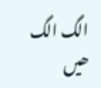الگ الگ ھیں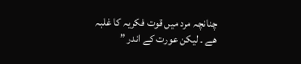چنانچہ مرد میں قوت فکریہ کا غلبہ ھے ۔ لیکن عورت کے اندر ”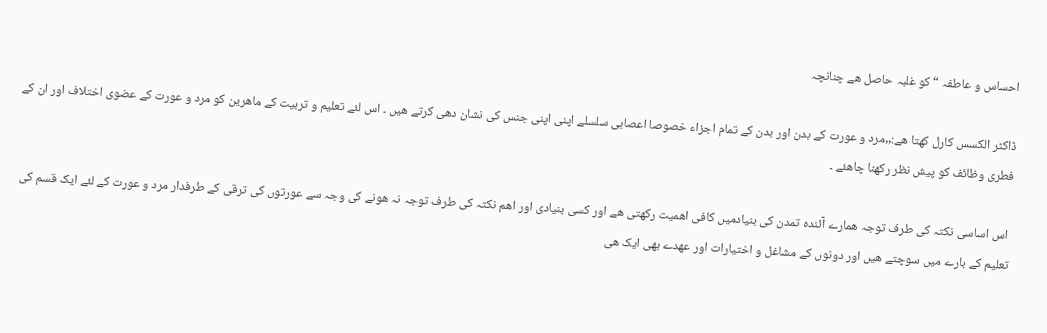احساس و عاطفہ “ کو غلبہ حاصل ھے چنانچہ

ڈاکٹر الکسس کارل کھتا ھے:,,مرد و عورت کے بدن اور بدن کے تمام اجزاء خصوصا اعصابی سلسلے اپنی اپنی جنس کی نشان دھی کرتے ھیں ۔ اس لئے تعلیم و تربیت کے ماھرین کو مرد و عورت کے عضوی اختلاف اور ان کے فطری وظائف کو پیش نظر رکھنا چاھئے ۔

 اس اساسی نکتہ کی طرف توجہ ھمارے آئندہ تمدن کی بنیادمیں کافی اھمیت رکھتی ھے اور کسی بنیادی اور اھم نکتہ کی طرف توجہ نہ ھونے کی وجہ سے عورتوں کی ترقی کے طرفدار مرد و عورت کے لئے ایک قسم کی تعلیم کے بارے میں سوچتے ھیں اور دونوں کے مشاغل و اختیارات اور عھدے بھی ایک ھی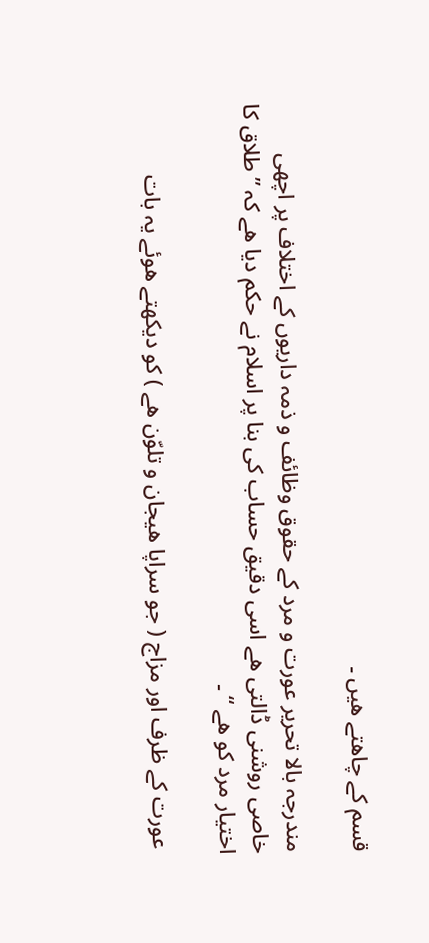قسم کے چاھتے ھیں ۔

مندرجہ بالا تحریر عورت و مرد کے حقوق وظائف و ذمہ داریوں کے اختلاف پر اچھی خاصی روشنی ڈالتی ھے اسی دقیق حساب کی بنا پر اسلام نے حکم دیا ھے کہ ” طلاق کا اختیار مرد کو ھے “ ۔

 عورت کے ظرف اور مزاج ( جو سراپا ھیجان و تلوّن ھے ) کو دیکھتے ھوئے یہ بات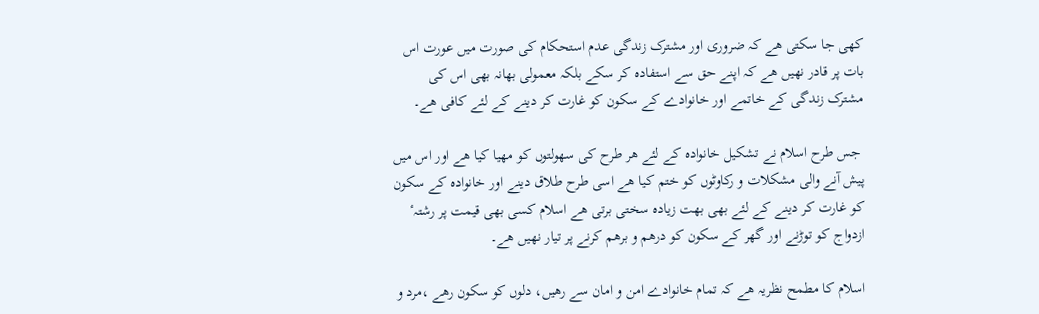کھی جا سکتی ھے کہ ضروری اور مشترک زندگی عدم استحکام کی صورت میں عورت اس بات پر قادر نھیں ھے کہ اپنے حق سے استفادہ کر سکے بلکہ معمولی بھانہ بھی اس کی مشترک زندگی کے خاتمے اور خانوادے کے سکون کو غارت کر دینے کے لئے کافی ھے۔

 جس طرح اسلام نے تشکیل خانوادہ کے لئے ھر طرح کی سھولتوں کو مھیا کیا ھے اور اس میں پیش آنے والی مشکلات و رکاوٹوں کو ختم کیا ھے اسی طرح طلاق دینے اور خانوادہ کے سکون کو غارت کر دینے کے لئے بھی بھت زیادہ سختی برتی ھے اسلام کسی بھی قیمت پر رشتہٴ ازدواج کو توڑنے اور گھر کے سکون کو درھم و برھم کرنے پر تیار نھیں ھے۔

اسلام کا مطمح نظریہ ھے کہ تمام خانوادے امن و امان سے رھیں، دلوں کو سکون رھے ،مرد و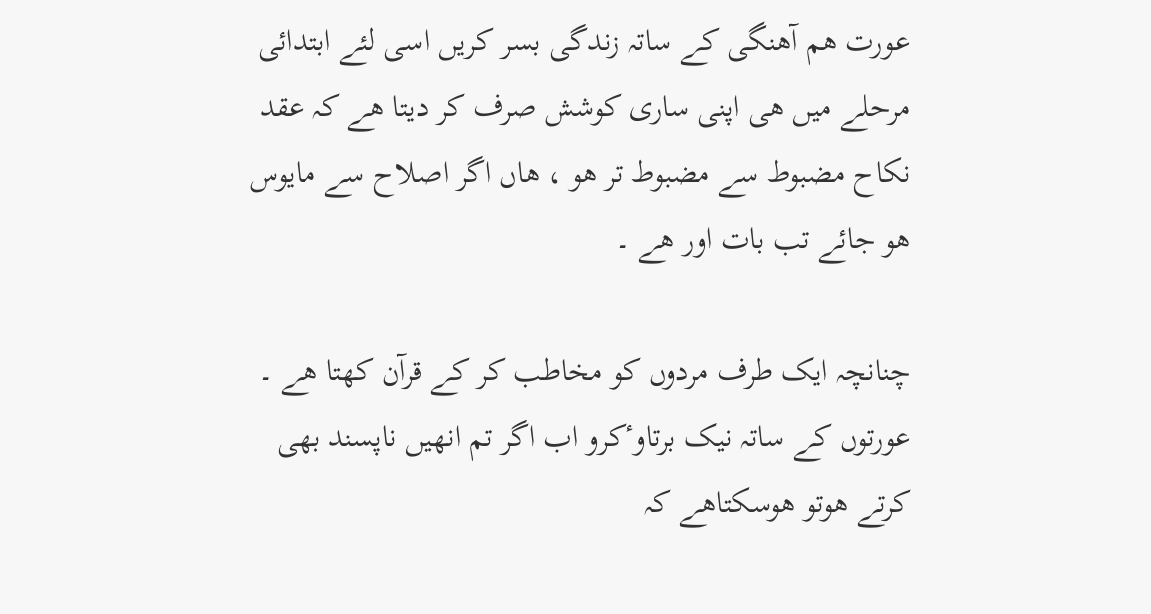عورت ھم آھنگی کے ساتہ زندگی بسر کریں اسی لئے ابتدائی مرحلے میں ھی اپنی ساری کوشش صرف کر دیتا ھے کہ عقد نکاح مضبوط سے مضبوط تر ھو ، ھاں اگر اصلاح سے مایوس ھو جائے تب بات اور ھے ۔

چنانچہ ایک طرف مردوں کو مخاطب کر کے قرآن کھتا ھے ۔ عورتوں کے ساتہ نیک برتاوٴکرو اب اگر تم انھیں ناپسند بھی کرتے ھوتو ھوسکتاھے کہ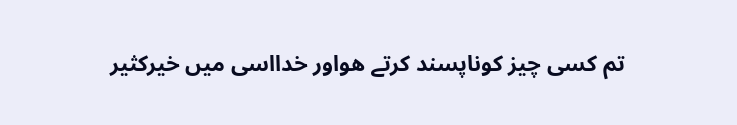تم کسی چیز کوناپسند کرتے ھواور خدااسی میں خیرکثیر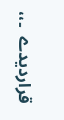قراردیدے  ۔،،